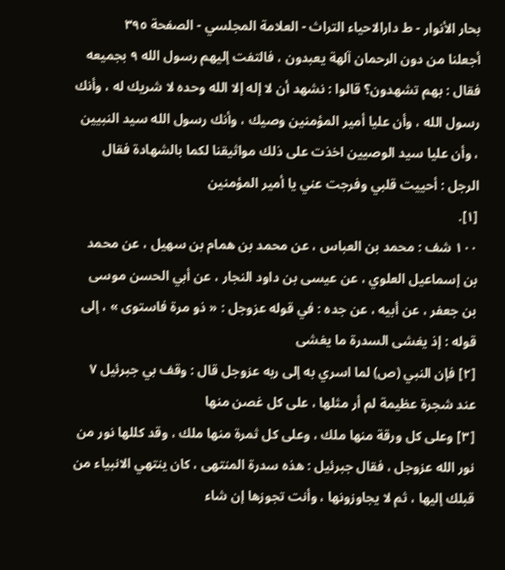بحار الأنوار - ط دارالاحیاء التراث - العلامة المجلسي - الصفحة ٣٩٥
أجعلنا من دون الرحمان آلهة يعبدون ، فالتفت إليهم رسول الله ٩ بجميعه فقال : بهم تشهدون؟ قالوا : نشهد أن لا إله إلا الله وحده لا شريك له ، وأنك رسول الله ، وأن عليا أمير المؤمنين وصيك ، وأنك رسول الله سيد النبيين ، وأن عليا سيد الوصيين اخذت على ذلك مواثيقنا لكما بالشهادة فقال الرجل : أحييت قلبي وفرجت عني يا أمير المؤمنين
[١].
١٠٠ شف : محمد بن العباس ، عن محمد بن همام بن سهيل ، عن محمد بن إسماعيل العلوي ، عن عيسى بن داود النجار ، عن أبي الحسن موسى بن جعفر ، عن أبيه ، عن جده : في قوله عزوجل : « ذو مرة فاستوى » ، إلى قوله : إذ يغشى السدرة ما يغشى
[٢] فإن النبي (ص) لما اسري به إلى ربه عزوجل قال : وقف بي جبرئيل ٧ عند شجرة عظيمة لم أر مثلها ، على كل غصن منها
[٣] وعلى كل ورقة منها ملك ، وعلى كل ثمرة منها ملك ، وقد كللها نور من نور الله عزوجل ، فقال جبرئيل : هذه سدرة المنتهى ، كان ينتهي الانبياء من قبلك إليها ، ثم لا يجاوزونها ، وأنت تجوزها إن شاء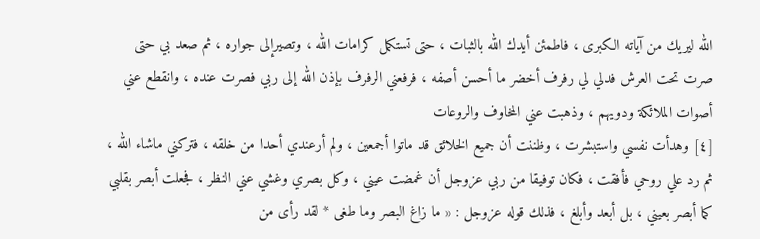الله ليريك من آياته الكبرى ، فاطمئن أيدك الله بالثبات ، حتى تستكمل كرامات الله ، وتصيرإلى جواره ، ثم صعد بي حتى صرت تحت العرش فدلي لي رفرف أخضر ما أحسن أصفه ، فرفعني الرفرف بإذن الله إلى ربي فصرت عنده ، وانقطع عني أصوات الملائكة ودويهم ، وذهبت عني المخاوف والروعات
[٤] وهدأت نفسي واستبشرت ، وظننت أن جميع الخلائق قد ماتوا أجمعين ، ولم أرعندي أحدا من خلقه ، فتركني ماشاء الله ، ثم رد علي روحي فأفقت ، فكان توفيقا من ربي عزوجل أن غمضت عيني ، وكل بصري وغشي عني النظر ، فجعلت أبصر بقلبي كما أبصر بعيني ، بل أبعد وأبلغ ، فذلك قوله عزوجل : « ما زاغ البصر وما طغى * لقد رأى من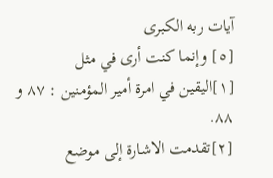آيات ربه الكبرى
[٥] وإنما كنت أرى في مثل
[١]اليقين في امرة أمير المؤمنين : ٨٧ و ٨٨.
[٢]تقدمت الاشارة إلى موضع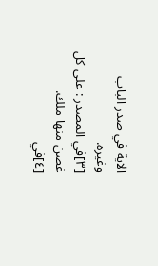الاية في صدر الباب وغيره.
[٣]في المصدر : على كل غصن منها ملك.
[٤]في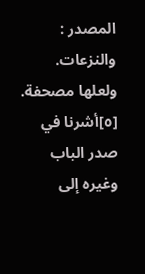المصدر : والنزعات. ولعلها مصحفة.
[٥]أشرنا في صدر الباب وغيره إلى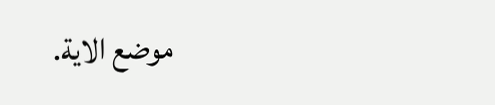موضع الاية.